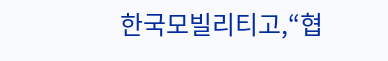한국모빌리티고,“협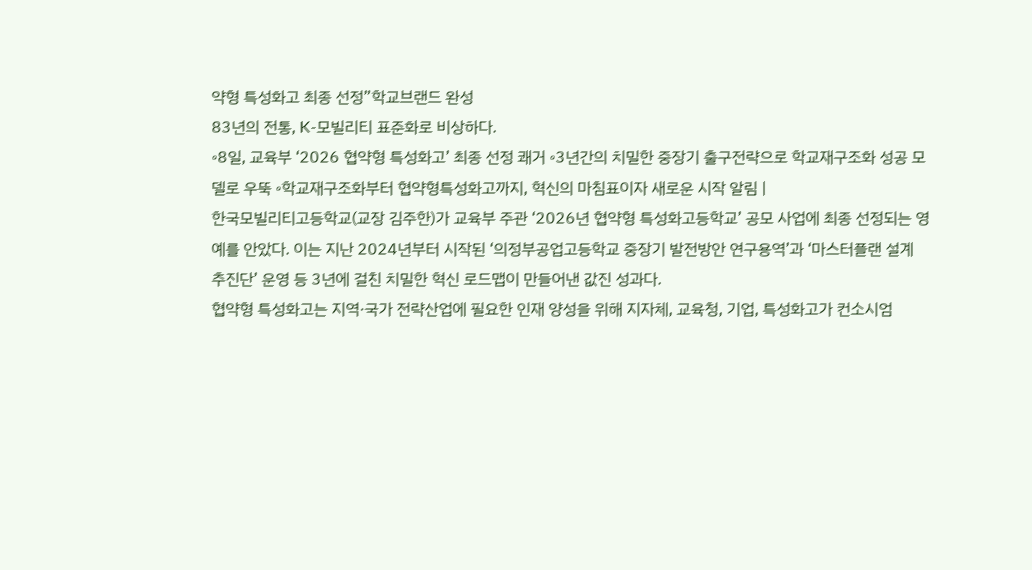약형 특성화고 최종 선정”학교브랜드 완성
83년의 전통, K-모빌리티 표준화로 비상하다.
◦8일, 교육부 ‘2026 협약형 특성화고’ 최종 선정 쾌거 ◦3년간의 치밀한 중장기 출구전략으로 학교재구조화 성공 모델로 우뚝 ◦학교재구조화부터 협약형특성화고까지, 혁신의 마침표이자 새로운 시작 알림 |
한국모빌리티고등학교(교장 김주한)가 교육부 주관 ‘2026년 협약형 특성화고등학교’ 공모 사업에 최종 선정되는 영예를 안았다. 이는 지난 2024년부터 시작된 ‘의정부공업고등학교 중장기 발전방안 연구용역’과 ‘마스터플랜 설계 추진단’ 운영 등 3년에 걸친 치밀한 혁신 로드맵이 만들어낸 값진 성과다.
협약형 특성화고는 지역·국가 전략산업에 필요한 인재 양성을 위해 지자체, 교육청, 기업, 특성화고가 컨소시엄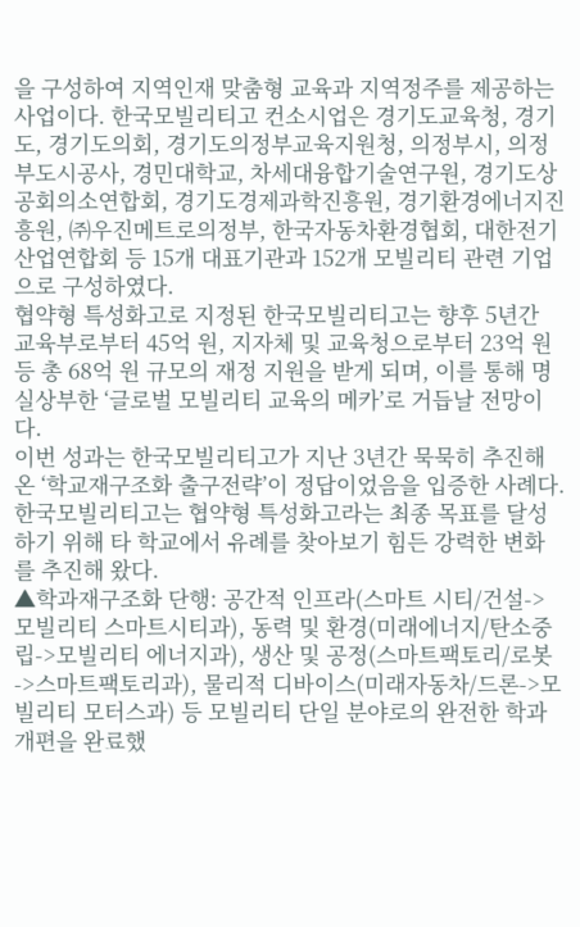을 구성하여 지역인재 맞춤형 교육과 지역정주를 제공하는 사업이다. 한국모빌리티고 컨소시업은 경기도교육청, 경기도, 경기도의회, 경기도의정부교육지원청, 의정부시, 의정부도시공사, 경민대학교, 차세대융합기술연구원, 경기도상공회의소연합회, 경기도경제과학진흥원, 경기환경에너지진흥원, ㈜우진메트로의정부, 한국자동차환경협회, 대한전기산업연합회 등 15개 대표기관과 152개 모빌리티 관련 기업으로 구성하였다.
협약형 특성화고로 지정된 한국모빌리티고는 향후 5년간 교육부로부터 45억 원, 지자체 및 교육청으로부터 23억 원 등 총 68억 원 규모의 재정 지원을 받게 되며, 이를 통해 명실상부한 ‘글로벌 모빌리티 교육의 메카’로 거듭날 전망이다.
이번 성과는 한국모빌리티고가 지난 3년간 묵묵히 추진해온 ‘학교재구조화 출구전략’이 정답이었음을 입증한 사례다. 한국모빌리티고는 협약형 특성화고라는 최종 목표를 달성하기 위해 타 학교에서 유례를 찾아보기 힘든 강력한 변화를 추진해 왔다.
▲학과재구조화 단행: 공간적 인프라(스마트 시티/건설->모빌리티 스마트시티과), 동력 및 환경(미래에너지/탄소중립->모빌리티 에너지과), 생산 및 공정(스마트팩토리/로봇->스마트팩토리과), 물리적 디바이스(미래자동차/드론->모빌리티 모터스과) 등 모빌리티 단일 분야로의 완전한 학과 개편을 완료했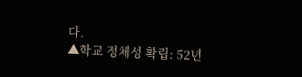다.
▲학교 정체성 확립: 52년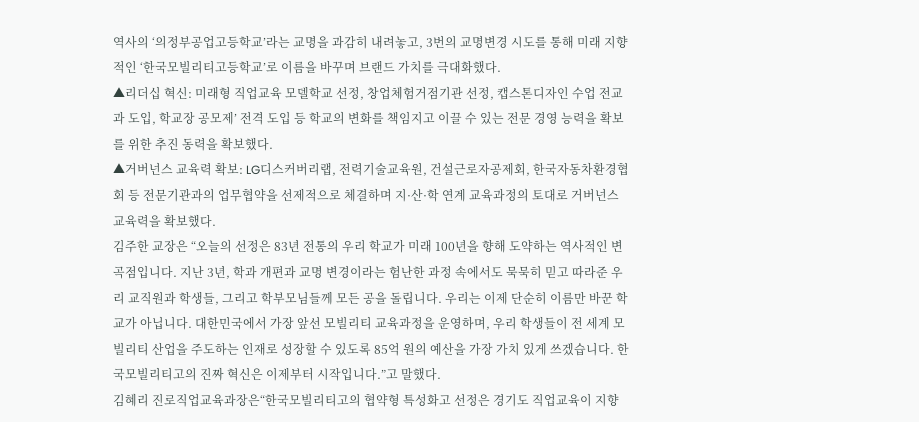역사의 ‘의정부공업고등학교’라는 교명을 과감히 내려놓고, 3번의 교명변경 시도를 통해 미래 지향적인 ‘한국모빌리티고등학교’로 이름을 바꾸며 브랜드 가치를 극대화했다.
▲리더십 혁신: 미래형 직업교육 모델학교 선정, 창업체험거점기관 선정, 캡스톤디자인 수업 전교과 도입, 학교장 공모제’ 전격 도입 등 학교의 변화를 책임지고 이끌 수 있는 전문 경영 능력을 확보를 위한 추진 동력을 확보했다.
▲거버넌스 교육력 확보: LG디스커버리랩, 전력기술교육원, 건설근로자공제회, 한국자동차환경협회 등 전문기관과의 업무협약을 선제적으로 체결하며 지·산·학 연계 교육과정의 토대로 거버넌스 교육력을 확보했다.
김주한 교장은 “오늘의 선정은 83년 전통의 우리 학교가 미래 100년을 향해 도약하는 역사적인 변곡점입니다. 지난 3년, 학과 개편과 교명 변경이라는 험난한 과정 속에서도 묵묵히 믿고 따라준 우리 교직원과 학생들, 그리고 학부모님들께 모든 공을 돌립니다. 우리는 이제 단순히 이름만 바꾼 학교가 아닙니다. 대한민국에서 가장 앞선 모빌리티 교육과정을 운영하며, 우리 학생들이 전 세계 모빌리티 산업을 주도하는 인재로 성장할 수 있도록 85억 원의 예산을 가장 가치 있게 쓰겠습니다. 한국모빌리티고의 진짜 혁신은 이제부터 시작입니다.”고 말했다.
김혜리 진로직업교육과장은“한국모빌리티고의 협약형 특성화고 선정은 경기도 직업교육이 지향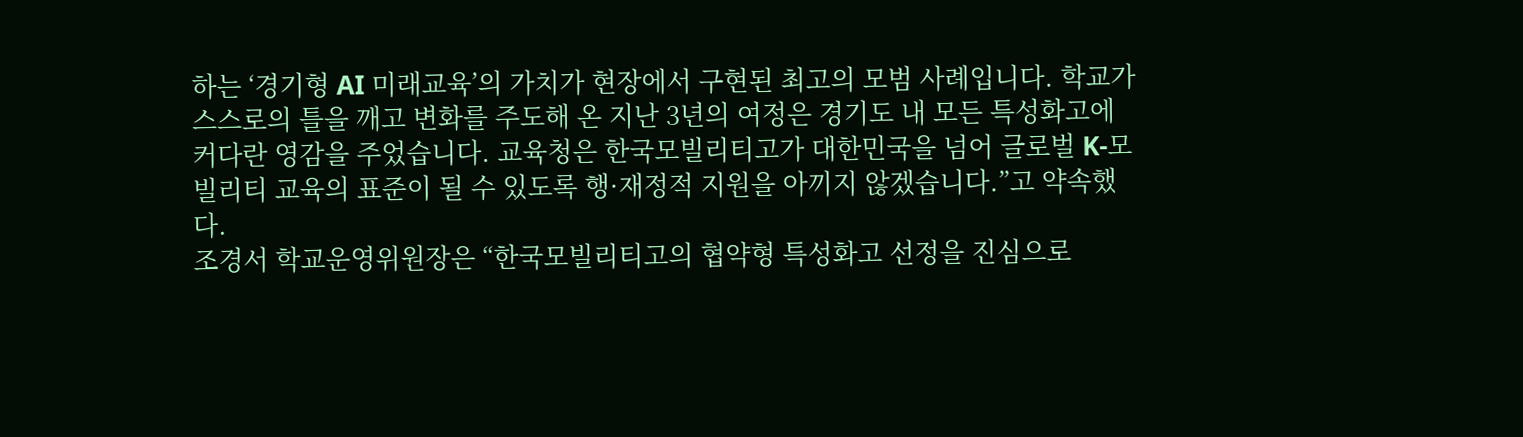하는 ‘경기형 AI 미래교육’의 가치가 현장에서 구현된 최고의 모범 사례입니다. 학교가 스스로의 틀을 깨고 변화를 주도해 온 지난 3년의 여정은 경기도 내 모든 특성화고에 커다란 영감을 주었습니다. 교육청은 한국모빌리티고가 대한민국을 넘어 글로벌 K-모빌리티 교육의 표준이 될 수 있도록 행·재정적 지원을 아끼지 않겠습니다.”고 약속했다.
조경서 학교운영위원장은 “한국모빌리티고의 협약형 특성화고 선정을 진심으로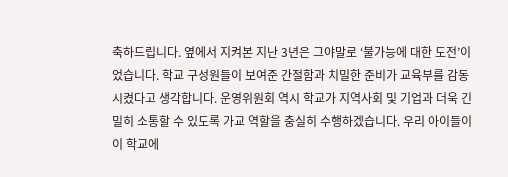축하드립니다. 옆에서 지켜본 지난 3년은 그야말로 ‘불가능에 대한 도전’이었습니다. 학교 구성원들이 보여준 간절함과 치밀한 준비가 교육부를 감동시켰다고 생각합니다. 운영위원회 역시 학교가 지역사회 및 기업과 더욱 긴밀히 소통할 수 있도록 가교 역할을 충실히 수행하겠습니다. 우리 아이들이 이 학교에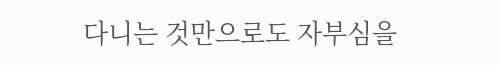다니는 것만으로도 자부심을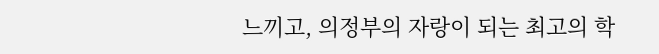느끼고, 의정부의 자랑이 되는 최고의 학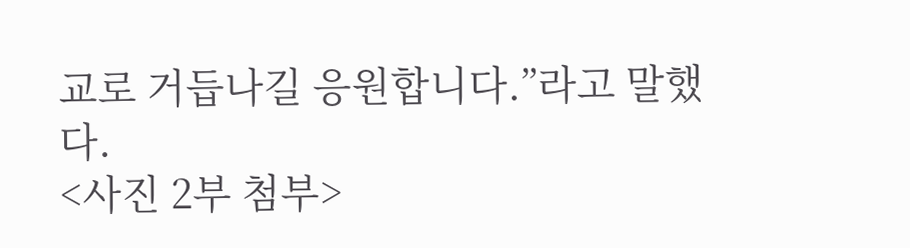교로 거듭나길 응원합니다.”라고 말했다.
<사진 2부 첨부>